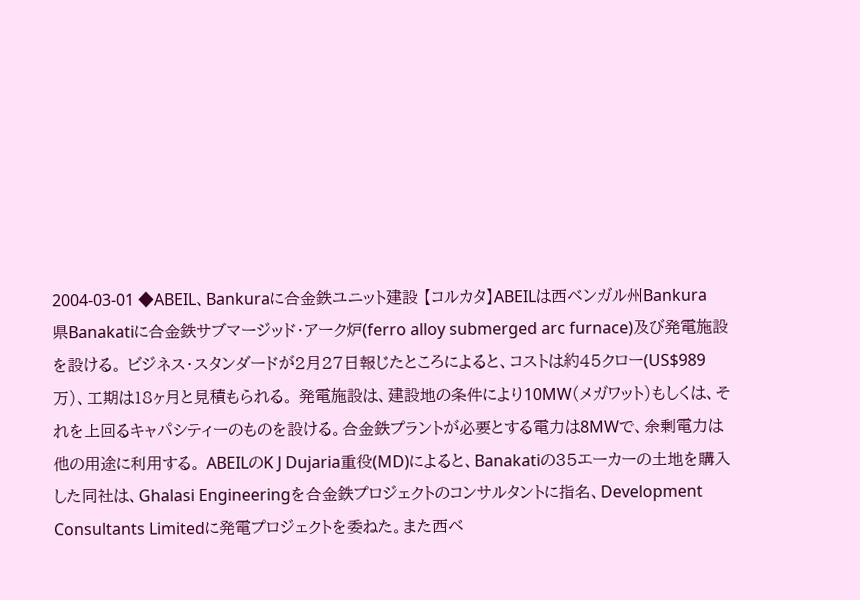2004-03-01 ◆ABEIL、Bankuraに合金鉄ユニット建設 【コルカタ】ABEILは西ベンガル州Bankura県Banakatiに合金鉄サブマージッド・アーク炉(ferro alloy submerged arc furnace)及び発電施設を設ける。 ビジネス・スタンダードが2月27日報じたところによると、コストは約45クロー(US$989万)、工期は18ヶ月と見積もられる。 発電施設は、建設地の条件により10MW(メガワット)もしくは、それを上回るキャパシティーのものを設ける。合金鉄プラントが必要とする電力は8MWで、余剰電力は他の用途に利用する。 ABEILのK J Dujaria重役(MD)によると、Banakatiの35エーカーの土地を購入した同社は、Ghalasi Engineeringを合金鉄プロジェクトのコンサルタントに指名、Development Consultants Limitedに発電プロジェクトを委ねた。また西ベ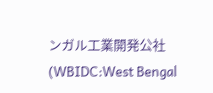ンガル工業開発公社(WBIDC:West Bengal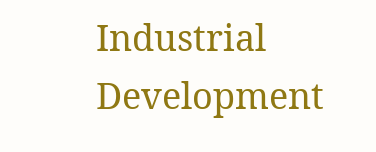Industrial Development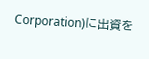Corporation)に出資を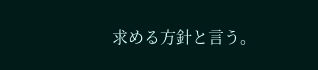求める方針と言う。